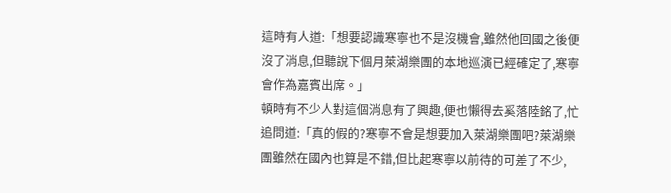這時有人道:「想要認識寒寧也不是沒機會,雖然他回國之後便沒了消息,但聽說下個月萊湖樂團的本地巡演已經確定了,寒寧會作為嘉賓出席。」
頓時有不少人對這個消息有了興趣,便也懶得去奚落陸銘了,忙追問道:「真的假的?寒寧不會是想要加入萊湖樂團吧?萊湖樂團雖然在國內也算是不錯,但比起寒寧以前待的可差了不少,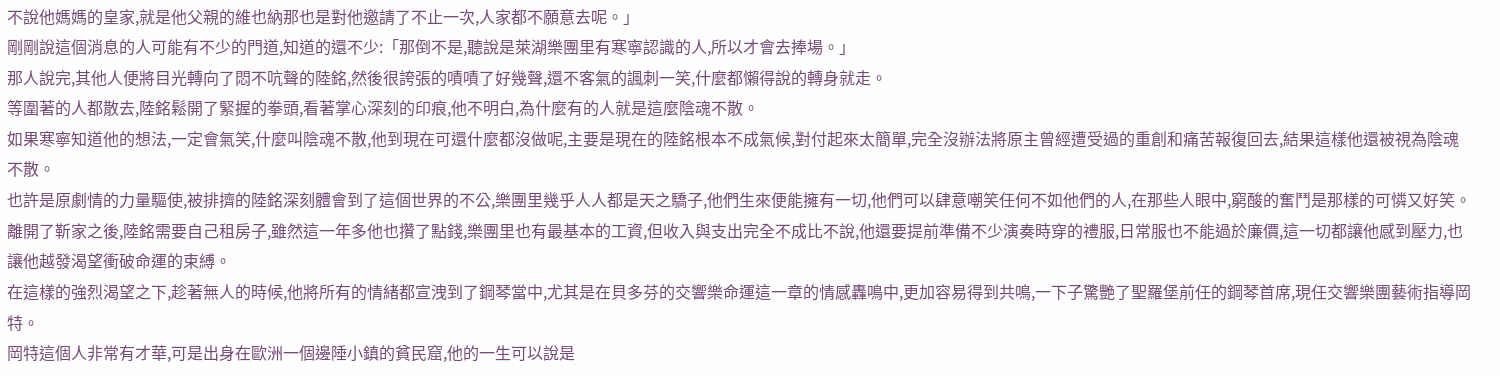不說他媽媽的皇家,就是他父親的維也納那也是對他邀請了不止一次,人家都不願意去呢。」
剛剛說這個消息的人可能有不少的門道,知道的還不少:「那倒不是,聽說是萊湖樂團里有寒寧認識的人,所以才會去捧場。」
那人說完,其他人便將目光轉向了悶不吭聲的陸銘,然後很誇張的嘖嘖了好幾聲,還不客氣的諷刺一笑,什麼都懶得說的轉身就走。
等圍著的人都散去,陸銘鬆開了緊握的拳頭,看著掌心深刻的印痕,他不明白,為什麼有的人就是這麼陰魂不散。
如果寒寧知道他的想法,一定會氣笑,什麼叫陰魂不散,他到現在可還什麼都沒做呢,主要是現在的陸銘根本不成氣候,對付起來太簡單,完全沒辦法將原主曾經遭受過的重創和痛苦報復回去,結果這樣他還被視為陰魂不散。
也許是原劇情的力量驅使,被排擠的陸銘深刻體會到了這個世界的不公,樂團里幾乎人人都是天之驕子,他們生來便能擁有一切,他們可以肆意嘲笑任何不如他們的人,在那些人眼中,窮酸的奮鬥是那樣的可憐又好笑。
離開了靳家之後,陸銘需要自己租房子,雖然這一年多他也攢了點錢,樂團里也有最基本的工資,但收入與支出完全不成比不說,他還要提前準備不少演奏時穿的禮服,日常服也不能過於廉價,這一切都讓他感到壓力,也讓他越發渴望衝破命運的束縛。
在這樣的強烈渴望之下,趁著無人的時候,他將所有的情緒都宣洩到了鋼琴當中,尤其是在貝多芬的交響樂命運這一章的情感轟鳴中,更加容易得到共鳴,一下子驚艷了聖羅堡前任的鋼琴首席,現任交響樂團藝術指導岡特。
岡特這個人非常有才華,可是出身在歐洲一個邊陲小鎮的貧民窟,他的一生可以說是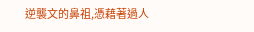逆襲文的鼻祖,憑藉著過人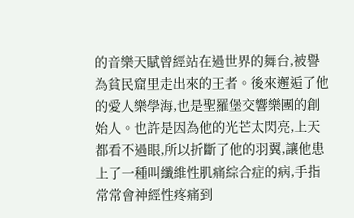的音樂天賦曾經站在過世界的舞台,被譽為貧民窟里走出來的王者。後來邂逅了他的愛人樂學海,也是聖羅堡交響樂團的創始人。也許是因為他的光芒太閃亮,上天都看不過眼,所以折斷了他的羽翼,讓他患上了一種叫纖維性肌痛綜合症的病,手指常常會神經性疼痛到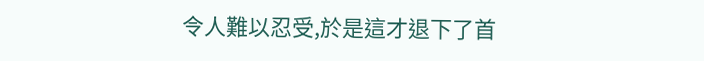令人難以忍受,於是這才退下了首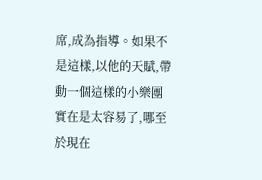席,成為指導。如果不是這樣,以他的天賦,帶動一個這樣的小樂團實在是太容易了,哪至於現在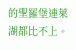的聖羅堡連萊湖都比不上。